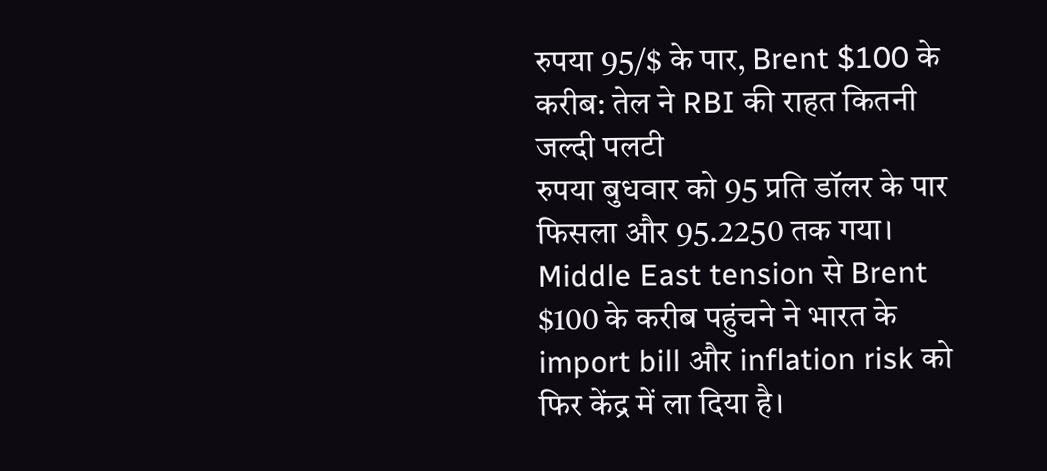रुपया 95/$ के पार, Brent $100 के करीब: तेल ने RBI की राहत कितनी जल्दी पलटी
रुपया बुधवार को 95 प्रति डॉलर के पार फिसला और 95.2250 तक गया। Middle East tension से Brent $100 के करीब पहुंचने ने भारत के import bill और inflation risk को फिर केंद्र में ला दिया है।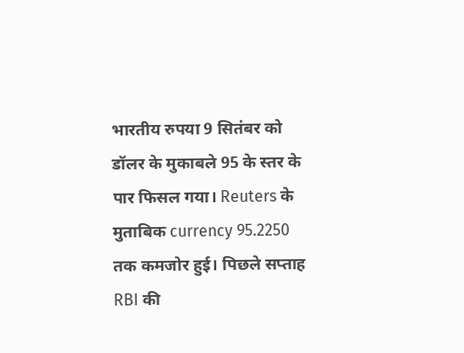भारतीय रुपया 9 सितंबर को डॉलर के मुकाबले 95 के स्तर के पार फिसल गया। Reuters के मुताबिक currency 95.2250 तक कमजोर हुई। पिछले सप्ताह RBI की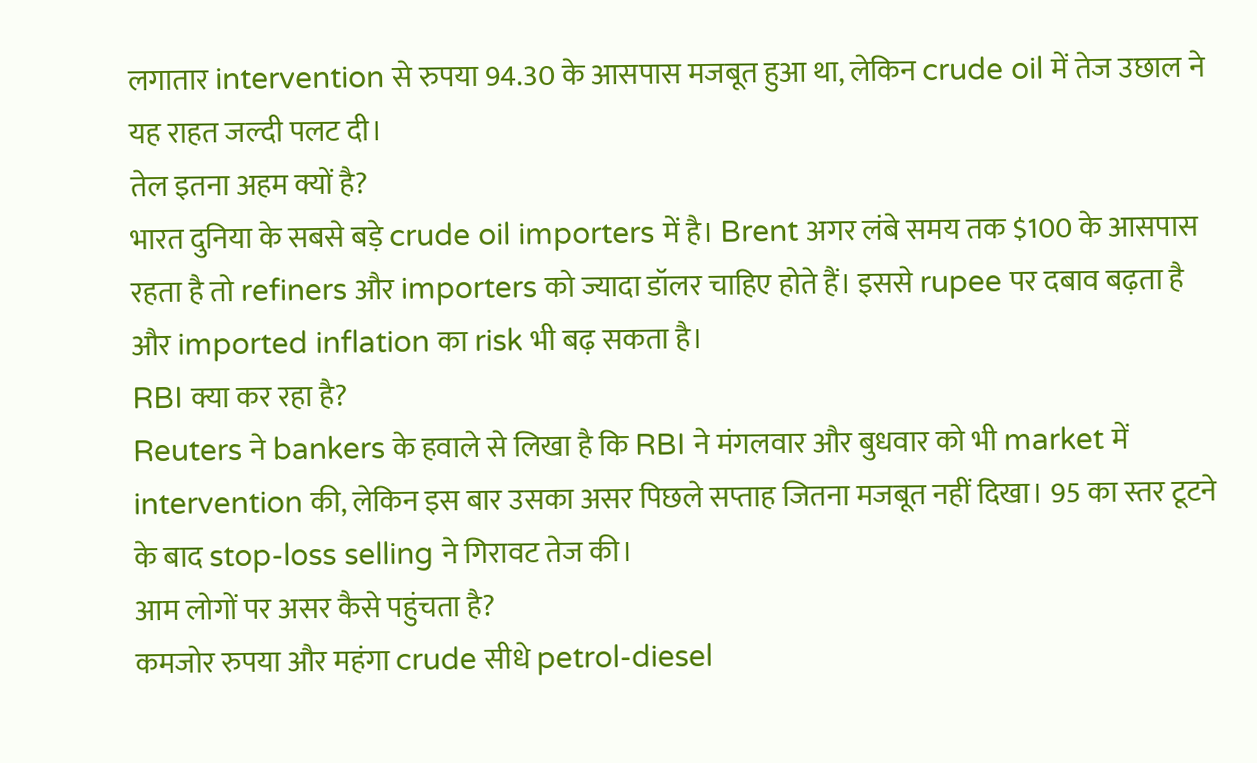लगातार intervention से रुपया 94.30 के आसपास मजबूत हुआ था, लेकिन crude oil में तेज उछाल ने यह राहत जल्दी पलट दी।
तेल इतना अहम क्यों है?
भारत दुनिया के सबसे बड़े crude oil importers में है। Brent अगर लंबे समय तक $100 के आसपास रहता है तो refiners और importers को ज्यादा डॉलर चाहिए होते हैं। इससे rupee पर दबाव बढ़ता है और imported inflation का risk भी बढ़ सकता है।
RBI क्या कर रहा है?
Reuters ने bankers के हवाले से लिखा है कि RBI ने मंगलवार और बुधवार को भी market में intervention की, लेकिन इस बार उसका असर पिछले सप्ताह जितना मजबूत नहीं दिखा। 95 का स्तर टूटने के बाद stop-loss selling ने गिरावट तेज की।
आम लोगों पर असर कैसे पहुंचता है?
कमजोर रुपया और महंगा crude सीधे petrol-diesel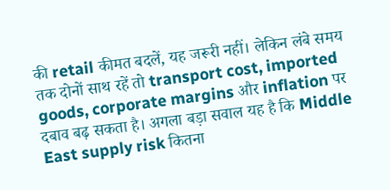की retail कीमत बदलें, यह जरूरी नहीं। लेकिन लंबे समय तक दोनों साथ रहें तो transport cost, imported goods, corporate margins और inflation पर दबाव बढ़ सकता है। अगला बड़ा सवाल यह है कि Middle East supply risk कितना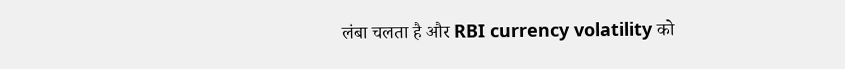लंबा चलता है और RBI currency volatility को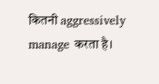कितनी aggressively manage करता है।